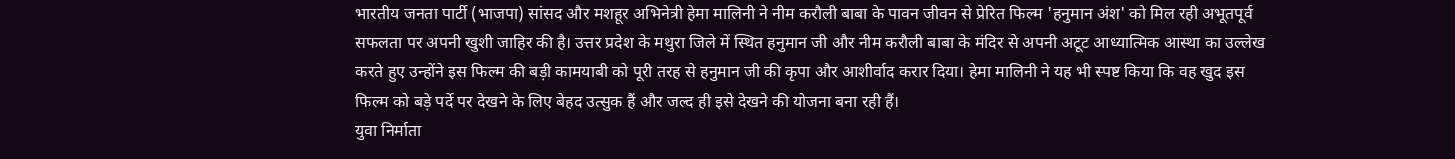भारतीय जनता पार्टी (भाजपा) सांसद और मशहूर अभिनेत्री हेमा मालिनी ने नीम करौली बाबा के पावन जीवन से प्रेरित फिल्म 'हनुमान अंश' को मिल रही अभूतपूर्व सफलता पर अपनी खुशी जाहिर की है। उत्तर प्रदेश के मथुरा जिले में स्थित हनुमान जी और नीम करौली बाबा के मंदिर से अपनी अटूट आध्यात्मिक आस्था का उल्लेख करते हुए उन्होंने इस फिल्म की बड़ी कामयाबी को पूरी तरह से हनुमान जी की कृपा और आशीर्वाद करार दिया। हेमा मालिनी ने यह भी स्पष्ट किया कि वह खुद इस फिल्म को बड़े पर्दे पर देखने के लिए बेहद उत्सुक हैं और जल्द ही इसे देखने की योजना बना रही हैं।
युवा निर्माता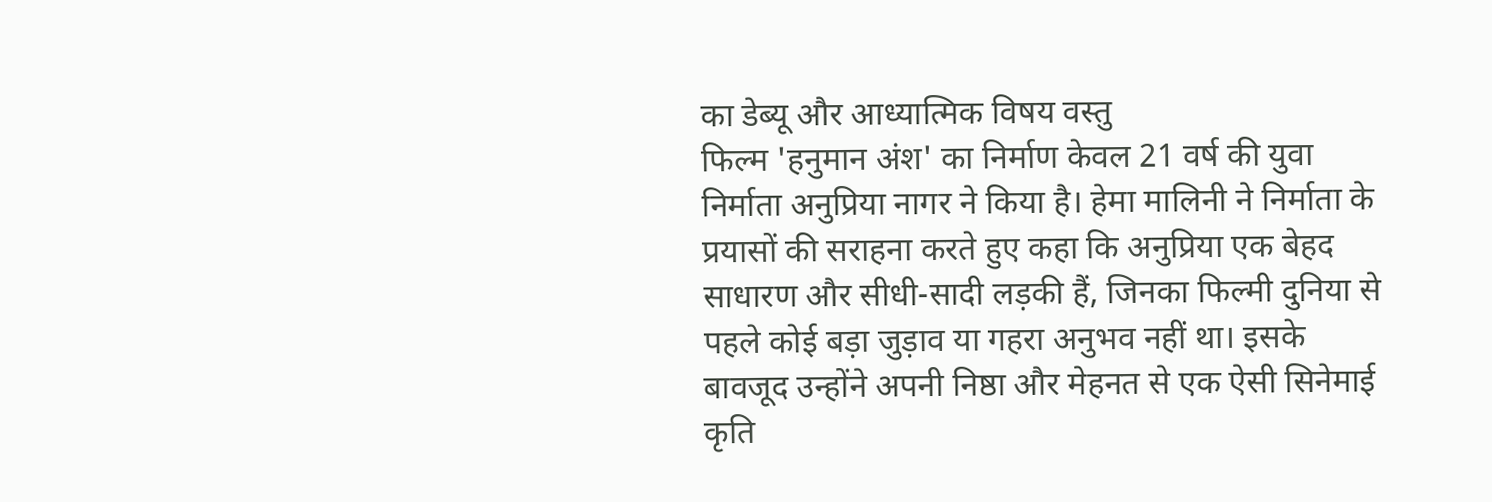का डेब्यू और आध्यात्मिक विषय वस्तु
फिल्म 'हनुमान अंश' का निर्माण केवल 21 वर्ष की युवा निर्माता अनुप्रिया नागर ने किया है। हेमा मालिनी ने निर्माता के प्रयासों की सराहना करते हुए कहा कि अनुप्रिया एक बेहद साधारण और सीधी-सादी लड़की हैं, जिनका फिल्मी दुनिया से पहले कोई बड़ा जुड़ाव या गहरा अनुभव नहीं था। इसके बावजूद उन्होंने अपनी निष्ठा और मेहनत से एक ऐसी सिनेमाई कृति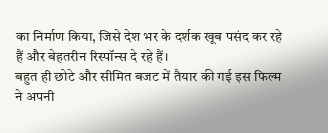का निर्माण किया, जिसे देश भर के दर्शक खूब पसंद कर रहे हैं और बेहतरीन रिस्पॉन्स दे रहे हैं।
बहुत ही छोटे और सीमित बजट में तैयार की गई इस फिल्म ने अपनी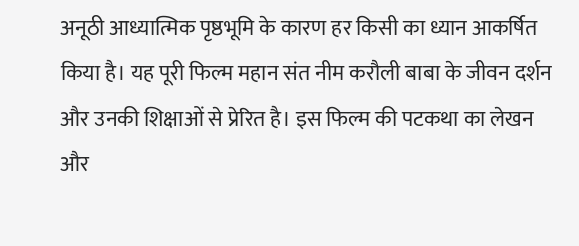अनूठी आध्यात्मिक पृष्ठभूमि के कारण हर किसी का ध्यान आकर्षित किया है। यह पूरी फिल्म महान संत नीम करौली बाबा के जीवन दर्शन और उनकी शिक्षाओं से प्रेरित है। इस फिल्म की पटकथा का लेखन और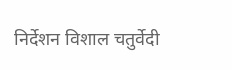निर्देशन विशाल चतुर्वेदी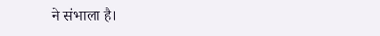ने संभाला है।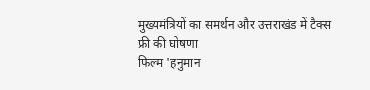मुख्यमंत्रियों का समर्थन और उत्तराखंड में टैक्स फ्री की घोषणा
फिल्म 'हनुमान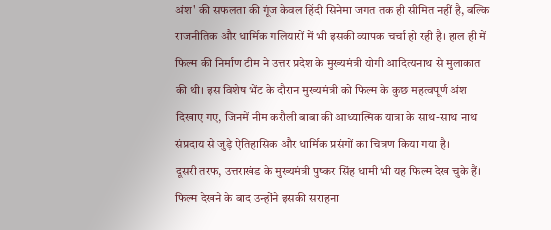अंश' की सफलता की गूंज केवल हिंदी सिनेमा जगत तक ही सीमित नहीं है, बल्कि राजनीतिक और धार्मिक गलियारों में भी इसकी व्यापक चर्चा हो रही है। हाल ही में फिल्म की निर्माण टीम ने उत्तर प्रदेश के मुख्यमंत्री योगी आदित्यनाथ से मुलाकात की थी। इस विशेष भेंट के दौरान मुख्यमंत्री को फिल्म के कुछ महत्वपूर्ण अंश दिखाए गए, जिनमें नीम करौली बाबा की आध्यात्मिक यात्रा के साथ-साथ नाथ संप्रदाय से जुड़े ऐतिहासिक और धार्मिक प्रसंगों का चित्रण किया गया है।
दूसरी तरफ, उत्तराखंड के मुख्यमंत्री पुष्कर सिंह धामी भी यह फिल्म देख चुके हैं। फिल्म देखने के बाद उन्होंने इसकी सराहना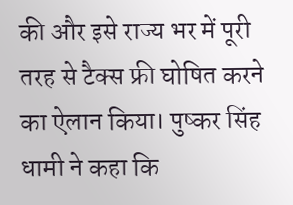की और इसे राज्य भर में पूरी तरह से टैक्स फ्री घोषित करने का ऐलान किया। पुष्कर सिंह धामी ने कहा कि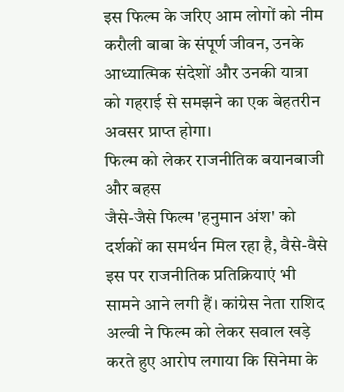इस फिल्म के जरिए आम लोगों को नीम करौली बाबा के संपूर्ण जीवन, उनके आध्यात्मिक संदेशों और उनकी यात्रा को गहराई से समझने का एक बेहतरीन अवसर प्राप्त होगा।
फिल्म को लेकर राजनीतिक बयानबाजी और बहस
जैसे-जैसे फिल्म 'हनुमान अंश' को दर्शकों का समर्थन मिल रहा है, वैसे-वैसे इस पर राजनीतिक प्रतिक्रियाएं भी सामने आने लगी हैं। कांग्रेस नेता राशिद अल्वी ने फिल्म को लेकर सवाल खड़े करते हुए आरोप लगाया कि सिनेमा के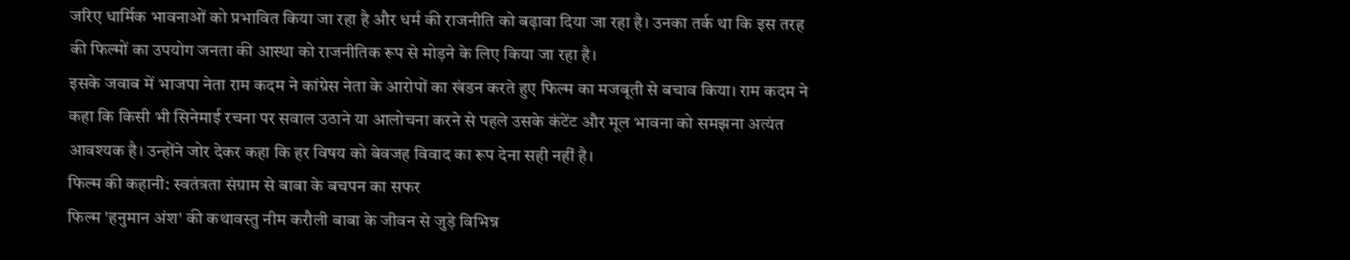जरिए धार्मिक भावनाओं को प्रभावित किया जा रहा है और धर्म की राजनीति को बढ़ावा दिया जा रहा है। उनका तर्क था कि इस तरह की फिल्मों का उपयोग जनता की आस्था को राजनीतिक रूप से मोड़ने के लिए किया जा रहा है।
इसके जवाब में भाजपा नेता राम कदम ने कांग्रेस नेता के आरोपों का खंडन करते हुए फिल्म का मजबूती से बचाव किया। राम कदम ने कहा कि किसी भी सिनेमाई रचना पर सवाल उठाने या आलोचना करने से पहले उसके कंटेंट और मूल भावना को समझना अत्यंत आवश्यक है। उन्होंने जोर देकर कहा कि हर विषय को बेवजह विवाद का रूप देना सही नहीं है।
फिल्म की कहानी: स्वतंत्रता संग्राम से बाबा के बचपन का सफर
फिल्म 'हनुमान अंश' की कथावस्तु नीम करौली बाबा के जीवन से जुड़े विभिन्न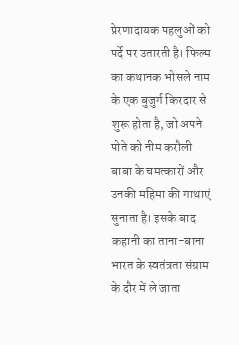प्रेरणादायक पहलुओं को पर्दे पर उतारती है। फिल्म का कथानक भोसले नाम के एक बुजुर्ग किरदार से शुरू होता है, जो अपने पोते को नीम करौली बाबा के चमत्कारों और उनकी महिमा की गाथाएं सुनाता है। इसके बाद कहानी का ताना-बाना भारत के स्वतंत्रता संग्राम के दौर में ले जाता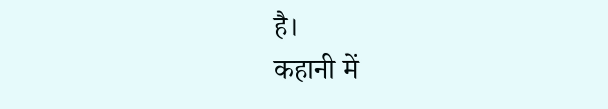है।
कहानी में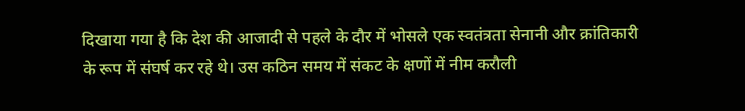दिखाया गया है कि देश की आजादी से पहले के दौर में भोसले एक स्वतंत्रता सेनानी और क्रांतिकारी के रूप में संघर्ष कर रहे थे। उस कठिन समय में संकट के क्षणों में नीम करौली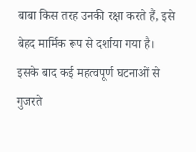बाबा किस तरह उनकी रक्षा करते हैं, इसे बेहद मार्मिक रूप से दर्शाया गया है। इसके बाद कई महत्वपूर्ण घटनाओं से गुजरते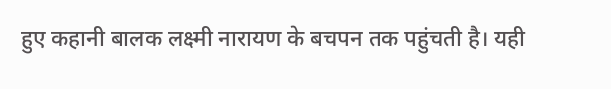हुए कहानी बालक लक्ष्मी नारायण के बचपन तक पहुंचती है। यही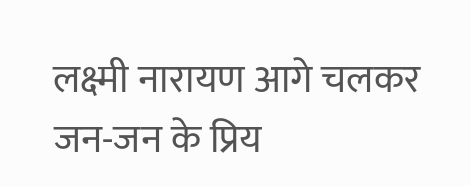लक्ष्मी नारायण आगे चलकर जन-जन के प्रिय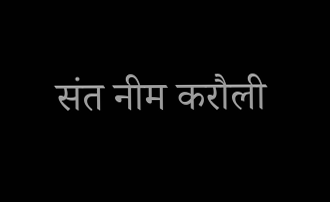संत नीम करौली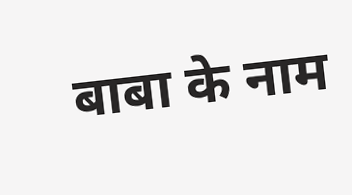बाबा के नाम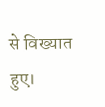से विख्यात हुए।